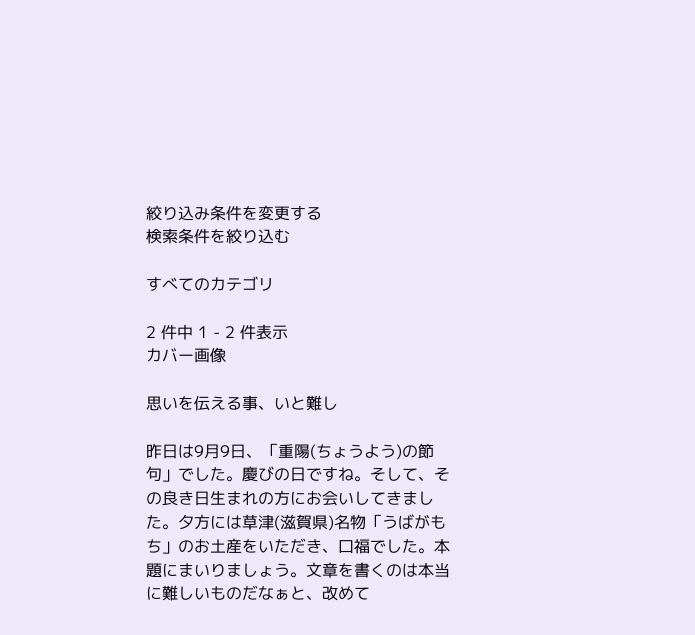絞り込み条件を変更する
検索条件を絞り込む

すべてのカテゴリ

2 件中 1 - 2 件表示
カバー画像

思いを伝える事、いと難し

昨日は9月9日、「重陽(ちょうよう)の節句」でした。慶びの日ですね。そして、その良き日生まれの方にお会いしてきました。夕方には草津(滋賀県)名物「うばがもち」のお土産をいただき、口福でした。本題にまいりましょう。文章を書くのは本当に難しいものだなぁと、改めて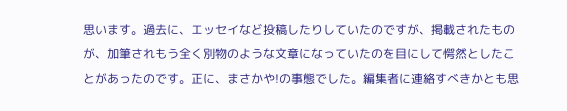思います。過去に、エッセイなど投稿したりしていたのですが、掲載されたものが、加筆されもう全く別物のような文章になっていたのを目にして愕然としたことがあったのです。正に、まさかや!の事態でした。編集者に連絡すべきかとも思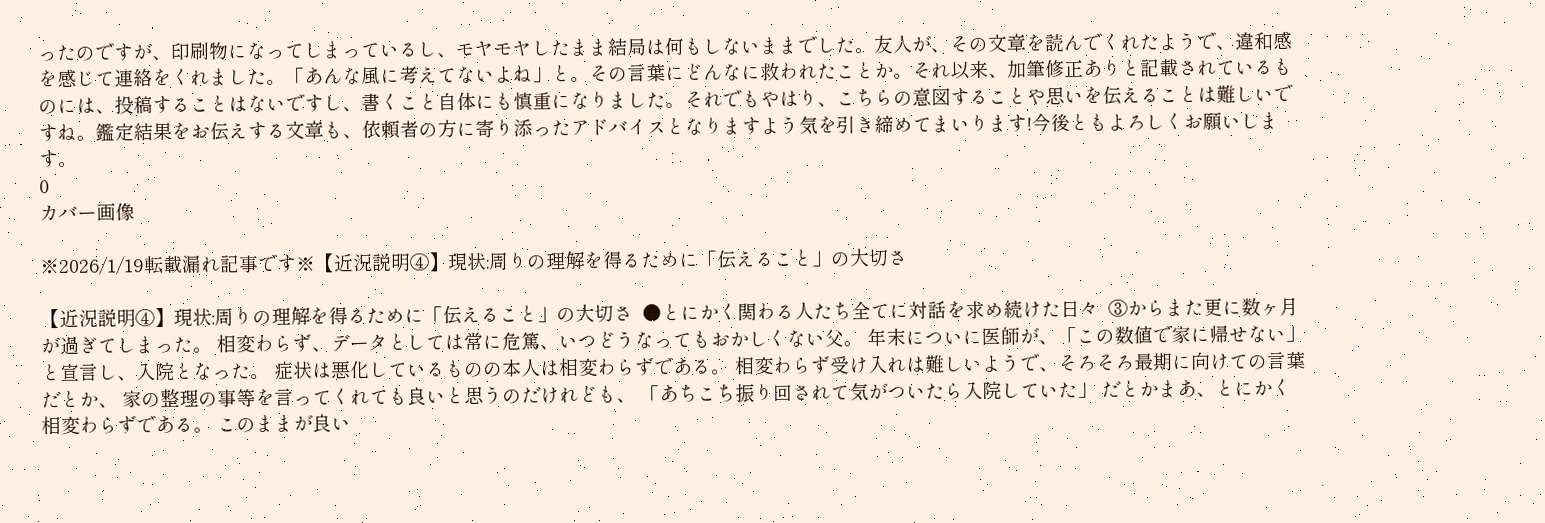ったのですが、印刷物になってしまっているし、モヤモヤしたまま結局は何もしないままでした。友人が、その文章を読んでくれたようで、違和感を感じて連絡をくれました。「あんな風に考えてないよね」と。その言葉にどんなに救われたことか。それ以来、加筆修正ありと記載されているものには、投稿することはないですし、書くこと自体にも慎重になりました。それでもやはり、こちらの意図することや思いを伝えることは難しいですね。鑑定結果をお伝えする文章も、依頼者の方に寄り添ったアドバイスとなりますよう気を引き締めてまいります!今後ともよろしくお願いします。
0
カバー画像

※2026/1/19転載漏れ記事です※【近況説明④】現状:周りの理解を得るために「伝えること」の大切さ

【近況説明④】現状:周りの理解を得るために「伝えること」の大切さ  ●とにかく関わる人たち全てに対話を求め続けた日々  ③からまた更に数ヶ月が過ぎてしまった。 相変わらず、データとしては常に危篤、いつどうなってもおかしくない父。 年末についに医師が、「この数値で家に帰せない」と宣言し、入院となった。 症状は悪化しているものの本人は相変わらずである。 相変わらず受け入れは難しいようで、そろそろ最期に向けての言葉だとか、 家の整理の事等を言ってくれても良いと思うのだけれども、 「あちこち振り回されて気がついたら入院していた」 だとかまあ、とにかく相変わらずである。 このままが良い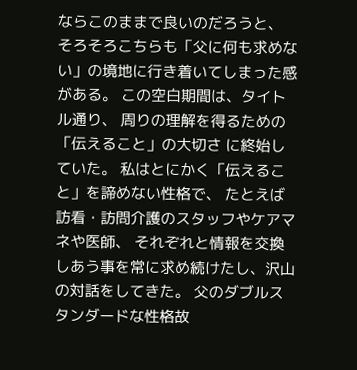ならこのままで良いのだろうと、 そろそろこちらも「父に何も求めない」の境地に行き着いてしまった感がある。 この空白期間は、タイトル通り、 周りの理解を得るための「伝えること」の大切さ に終始していた。 私はとにかく「伝えること」を諦めない性格で、 たとえば訪看・訪問介護のスタッフやケアマネや医師、 それぞれと情報を交換しあう事を常に求め続けたし、沢山の対話をしてきた。 父のダブルスタンダードな性格故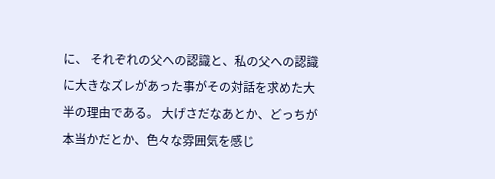に、 それぞれの父への認識と、私の父への認識に大きなズレがあった事がその対話を求めた大半の理由である。 大げさだなあとか、どっちが本当かだとか、色々な雰囲気を感じ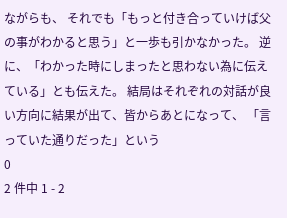ながらも、 それでも「もっと付き合っていけば父の事がわかると思う」と一歩も引かなかった。 逆に、「わかった時にしまったと思わない為に伝えている」とも伝えた。 結局はそれぞれの対話が良い方向に結果が出て、皆からあとになって、 「言っていた通りだった」という
0
2 件中 1 - 2